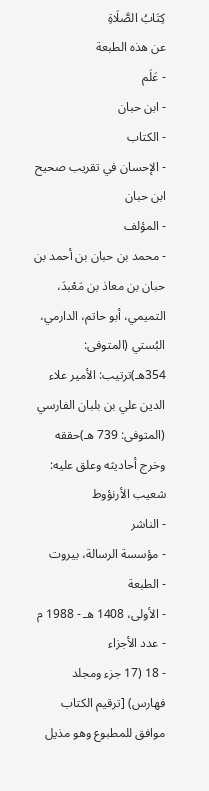كِتَابُ الصَّلَاةِ
عن هذه الطبعة
- عَلَم
- ابن حبان
- الكتاب
- الإحسان في تقريب صحيح ابن حبان
- المؤلف
- محمد بن حبان بن أحمد بن حبان بن معاذ بن مَعْبدَ، التميمي، أبو حاتم، الدارمي، البُستي (المتوفى: 354هـ)ترتيب: الأمير علاء الدين علي بن بلبان الفارسي (المتوفى: 739 هـ)حققه وخرج أحاديثه وعلق عليه: شعيب الأرنؤوط
- الناشر
- مؤسسة الرسالة، بيروت
- الطبعة
- الأولى، 1408 هـ - 1988 م
- عدد الأجزاء
- 18 (17 جزء ومجلد فهارس) [ترقيم الكتاب موافق للمطبوع وهو مذيل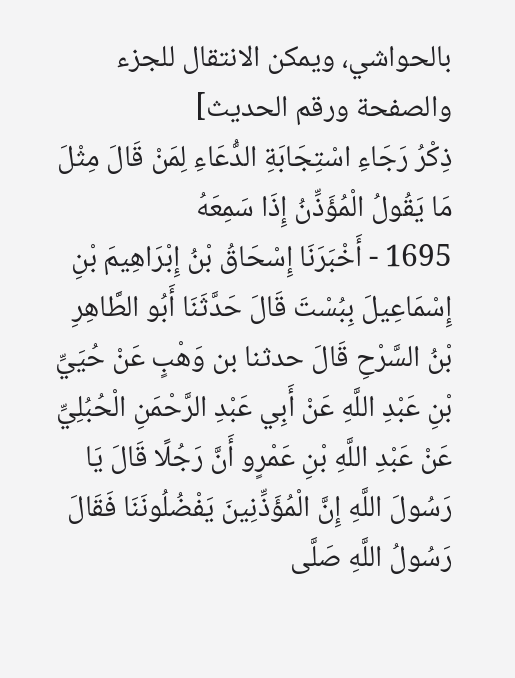بالحواشي، ويمكن الانتقال للجزء والصفحة ورقم الحديث]
ذِكْرُ رَجَاءِ اسْتِجَابَةِ الدُّعَاءِ لِمَنْ قَالَ مِثْلَ مَا يَقُولُ الْمُؤَذِّنُ إِذَا سَمِعَهُ
1695 - أَخْبَرَنَا إِسْحَاقُ بْنُ إِبْرَاهِيمَ بْنِ إِسْمَاعِيلَ بِبُسْتَ قَالَ حَدَّثَنَا أَبُو الطَّاهِرِ بْنُ السَّرْحِ قَالَ حدثنا بن وَهْبٍ عَنْ حُيَيِّ بْنِ عَبْدِ اللَّهِ عَنْ أَبِي عَبْدِ الرَّحْمَنِ الْحُبُلِيِّ عَنْ عَبْدِ اللَّهِ بْنِ عَمْرٍو أَنَّ رَجُلًا قَالَ يَا رَسُولَ اللَّهِ إِنَّ الْمُؤَذِّنِينَ يَفْضُلُونَنَا فَقَالَ رَسُولُ اللَّهِ صَلَّى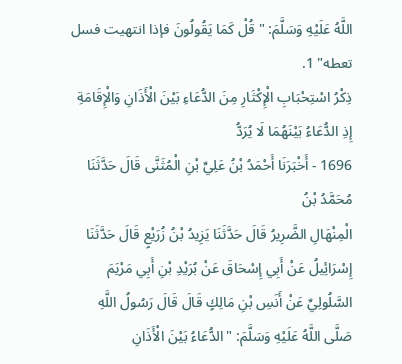اللَّهُ عَلَيْهِ وَسَلَّمَ: " قُلْ كَمَا يَقُولُونَ فإذا انتهيت فسل تعطه" 1.
ذِكْرُ اسْتِحْبَابِ الْإِكْثَارِ مِنَ الدُّعَاءِ بَيْنَ الْأَذَانِ وَالْإِقَامَةِ إِذِ الدُّعَاءُ بَيْنَهُمَا لَا يُرَدُّ
1696 - أَخْبَرَنَا أَحْمَدُ بْنُ عَلِيِّ بْنِ الْمُثَنَّى قَالَ حَدَّثَنَا مُحَمَّدُ بْنُ
الْمِنْهَالِ الضَّرِيرُ قَالَ حَدَّثَنَا يَزِيدُ بْنُ زُرَيْعٍ قَالَ حَدَّثَنَا إِسْرَائِيلُ عَنْ أَبِي إِسْحَاقَ عَنْ بُرَيْدِ بْنِ أَبِي مَرْيَمَ السَّلُولِيِّ عَنْ أَنَسِ بْنِ مَالِكٍ قَالَ قَالَ رَسُولُ اللَّهِ صَلَّى اللَّهُ عَلَيْهِ وَسَلَّمَ: "الدُّعَاءُ بَيْنَ الْأَذَانِ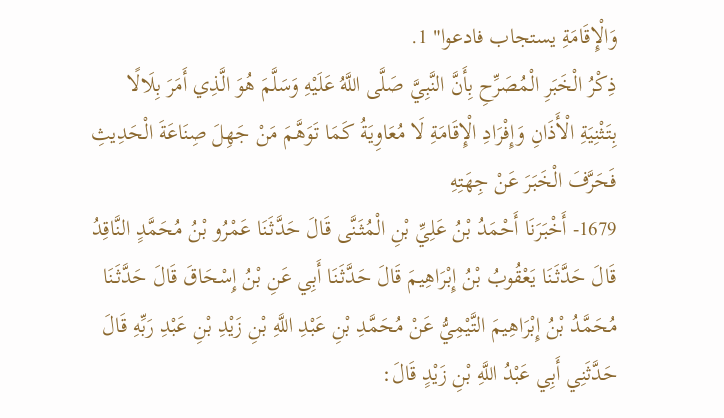وَالْإِقَامَةِ يستجاب فادعوا" 1.
ذِكْرُ الْخَبَرِ الْمُصَرِّحِ بِأَنَّ النَّبِيَّ صَلَّى اللَّهُ عَلَيْهِ وَسَلَّمَ هُوَ الَّذِي أَمَرَ بِلَالًا بِتَثْنِيَةِ الْأَذَانِ وَإِفْرَادِ الْإِقَامَةِ لَا مُعَاوِيَةُ كَمَا تَوَهَّمَ مَنْ جَهِلَ صِنَاعَةَ الْحَدِيثِ فَحَرَّفَ الْخَبَرَ عَنْ جِهَتِهِ
1679- أَخْبَرَنَا أَحْمَدُ بْنُ عَلِيِّ بْنِ الْمُثَنَّى قَالَ حَدَّثَنَا عَمْرُو بْنُ مُحَمَّدٍ النَّاقِدُ قَالَ حَدَّثَنَا يَعْقُوبُ بْنُ إِبْرَاهِيمَ قَالَ حَدَّثَنَا أَبِي عَنِ بْنُ إِسْحَاقَ قَالَ حَدَّثَنَا مُحَمَّدُ بْنُ إِبْرَاهِيمَ التَّيْمِيُّ عَنْ مُحَمَّدِ بْنِ عَبْدِ اللَّهِ بْنِ زَيْدِ بْنِ عَبْدِ رَبِّهِ قَالَ
حَدَّثَنِي أَبِي عَبْدُ اللَّهِ بْنِ زَيْدٍ قَالَ: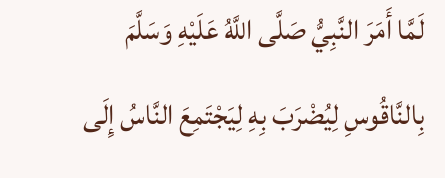لَمَّا أَمَرَ النَّبِيُّ صَلَّى اللَّهُ عَلَيْهِ وَسَلَّمَ بِالنَّاقُوسِ لِيُضْرَبَ بِهِ لِيَجْتَمِعَ النَّاسُ إِلَى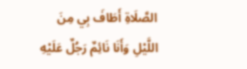الصَّلَاةِ أَطَافَ بِي مِنَ اللَّيْلِ وَأَنَا نَائِمٌ رَجُلٌ عَلَيْهِ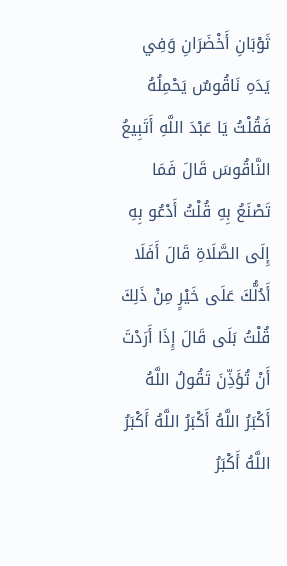ثَوْبَانِ أَخْضَرَانِ وَفِي يَدَهِ نَاقُوسٌ يَحْمِلُهُ فَقُلْتُ يَا عَبْدَ اللَّهِ أَتَبِيعُ النَّاقُوسَ قَالَ فَمَا تَصْنَعُ بِهِ قُلْتُ أَدْعُو بِهِ إِلَى الصَّلَاةِ قَالَ أَفَلَا أَدُلُّكَ عَلَى خَيْرٍ مِنْ ذَلِكَ قُلْتُ بَلَى قَالَ إِذَا أَرَدْتَ أَنْ تُؤَذِّنَ تَقُولُ اللَّهُ أَكْبَرُ اللَّهُ أَكْبَرُ اللَّهُ أَكْبَرُ اللَّهُ أَكْبَرُ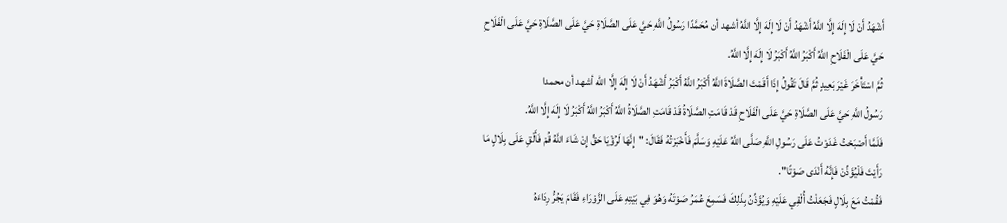أَشْهَدُ أَنْ لَا إِلَهَ إِلَّا اللَّهُ أَشْهَدُ أَنْ لَا إِلَهَ إِلَّا اللَّهُ أشهد أن مُحَمَّدًا رَسُولُ اللَّهِ حَيَّ عَلَى الصَّلَاةِ حَيَّ عَلَى الصَّلَاةِ حَيَّ عَلَى الْفَلَاحِ حَيَّ عَلَى الْفَلَاحِ اللَّهُ أَكْبَرُ اللَّهُ أَكْبَرُ لَا إِلَهَ إِلَّا اللَّهُ.
ثُمَّ اسْتَأْخَرَ غَيْرَ بَعِيدٍ ثُمَّ قَالَ تَقُولُ إِذَا أَقَمْتَ الصَّلَاةَ اللَّهُ أَكْبَرُ اللَّهُ أَكْبَرُ أَشْهَدُ أَنْ لَا إِلَهَ إِلَّا الله أشهد أن محمدا
رَسُولُ اللَّهِ حَيَّ عَلَى الصَّلَاةِ حَيَّ عَلَى الْفَلَاحِ قَدْ قَامَتِ الصَّلَاةُ قَدْ قَامَتِ الصَّلَاةُ اللَّهُ أَكْبَرُ اللَّهُ أَكْبَرُ لَا إِلَهَ إِلَّا اللَّهُ.
فَلَمَّا أَصْبَحْتُ غَدَوْتُ عَلَى رَسُولِ اللَّهِ صَلَّى اللَّهُ عَلَيْهِ وَسَلَّمَ فَأَخْبَرْتُهُ فَقَالَ: "إِنَّهَا لَرُؤْيَا حَقٍّ إِنْ شَاءَ اللَّهُ قُمْ فَأَلْقِ عَلَى بِلَالٍ مَا رَأَيْتَ فَلْيُؤَذِّنْ فَإِنَّهُ أَنْدَى صَوْتًا".
فَقُمْتُ مَعَ بِلَالٍ فَجَعَلْتُ أُلْقِي عَلَيْهِ وَيُؤَذِّنُ بِذَلِكَ فَسَمِعَ عُمَرُ صَوْتَهُ وَهُوَ فِي بَيْتِهِ عَلَى الزَّوْرَاءِ فَقَامَ يَجُرُّ رِدَاءَهُ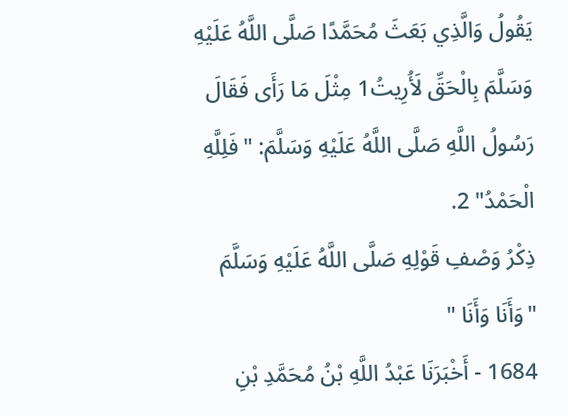يَقُولُ وَالَّذِي بَعَثَ مُحَمَّدًا صَلَّى اللَّهُ عَلَيْهِ وَسَلَّمَ بِالْحَقِّ لَأُرِيتُ1 مِثْلَ مَا رَأَى فَقَالَ رَسُولُ اللَّهِ صَلَّى اللَّهُ عَلَيْهِ وَسَلَّمَ: "فَلِلَّهِ الْحَمْدُ" 2.
ذِكْرُ وَصْفِ قَوْلِهِ صَلَّى اللَّهُ عَلَيْهِ وَسَلَّمَ "وَأَنَا وَأَنَا "
1684 - أَخْبَرَنَا عَبْدُ اللَّهِ بْنُ مُحَمَّدِ بْنِ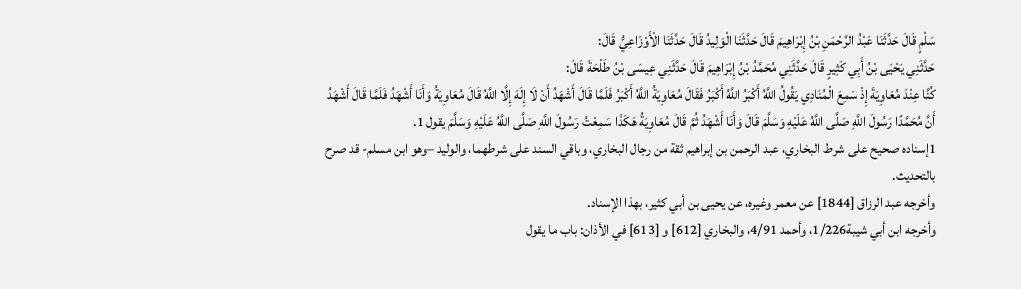سَلْمٍ قَالَ حَدَّثَنَا عَبْدُ الرَّحْمَنِ بْنُ إِبْرَاهِيمَ قَالَ حَدَّثَنَا الْوَلِيدُ قَالَ حَدَّثَنَا الْأَوْزَاعِيُّ قَالَ:
حَدَّثَنِي يَحْيَى بْنُ أَبِي كَثِيرٍ قَالَ حَدَّثَنِي مُحَمَّدُ بْنُ إِبْرَاهِيمَ قَالَ حَدَّثَنِي عِيسَى بْنُ طَلْحَةَ قَالَ:
كُنَّا عِنْدَ مُعَاوِيَةَ إِذْ سَمِعَ الْمُنَادِي يَقُولُ اللَّهُ أَكْبَرُ اللَّهُ أَكْبَرُ فَقَالَ مُعَاوِيَةُ اللَّهُ أَكْبَرُ فَلَمَّا قَالَ أَشْهَدُ أَنْ لَا إِلَهَ إِلَّا اللَّهُ قَالَ مُعَاوِيَةُ وَأَنَا أَشْهَدُ فَلَمَّا قَالَ أَشْهَدُ أَنَّ مُحَمَّدًا رَسُولَ اللَّهِ صَلَّى اللَّهُ عَلَيْهِ وَسَلَّمَ قَالَ وَأَنَا أَشْهَدُ ثُمَّ قَالَ مُعَاوِيَةُ هَكَذَا سَمِعْتُ رَسُولَ اللَّهِ صَلَّى اللَّهُ عَلَيْهِ وَسَلَّمَ يقول 1.
1إسناده صحيح على شرط البخاري، عبد الرحمن بن إبراهيم ثقة من رجال البخاري، وباقي السند على شرطهما، والوليد –وهو ابن مسلم- قد صرح بالتحديث.
وأخرجه عبد الرزاق [1844] عن معمر وغيره، عن يحيى بن أبي كثير، بهذا الإسناد.
وأخرجه ابن أبي شيبة1/226، وأحمد 4/91، والبخاري [612] و [613] في الأذان: باب ما يقول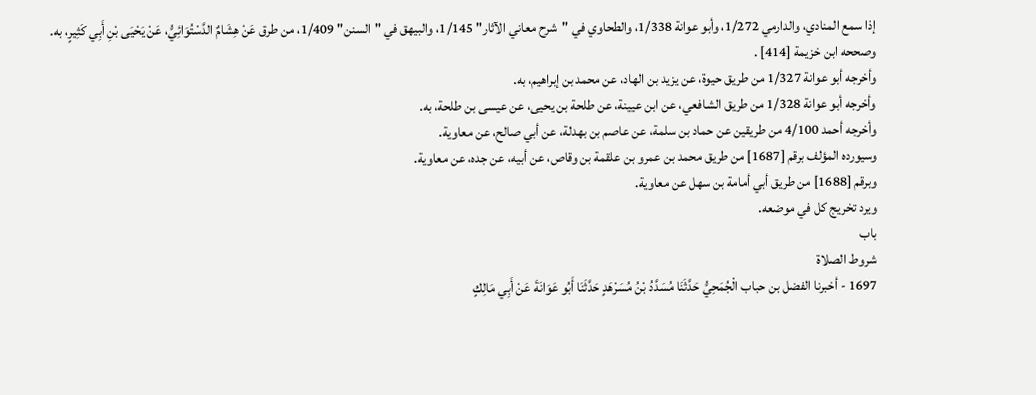إذا سمع المنادي، والدارمي 1/272، وأبو عوانة 1/338، والطحاوي في "شرح معاني الآثار" 1/145، والبيهق في "السنن" 1/409، من طرق عَنْ هِشَامٌ الدَّسْتُوَائِيُّ، عَنْ يَحْيَى بْنِ أَبِي كَثِيرٍ، به.
وصححه ابن خزيمة [414] .
وأخرجه أبو عوانة 1/327 من طريق حيوة، عن يزيد بن الهاد، عن محمد بن إبراهيم، به.
وأخرجه أبو عوانة 1/328 من طريق الشافعي، عن ابن عيينة، عن طلحة بن يحيى، عن عيسى بن طلحة، به.
وأخرجه أحمد 4/100 من طريقين عن حماد بن سلمة، عن عاصم بن بهدلة، عن أبي صالح، عن معاوية.
وسيورده المؤلف برقم [1687] من طريق محمد بن عمرو بن علقمة بن وقاص، عن أبيه، عن جده، عن معاوية.
وبرقم [1688] من طريق أبي أمامة بن سهل عن معاوية.
ويرد تخريج كل في موضعه.
باب
شروط الصلاة
1697 - أخبرنا الفضل بن حباب الْجُمَحِيُّ حَدَّثَنَا مُسَدَّدُ بْنُ مُسَرْهَدٍ حَدَّثَنَا أَبُو عَوَانَةَ عَنْ أَبِي مَالِكٍ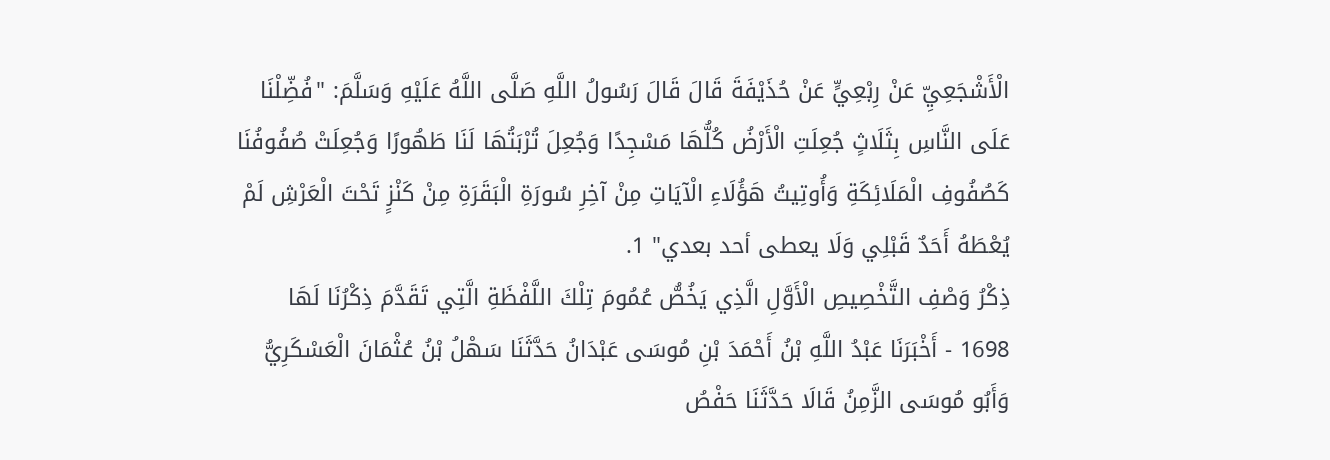الْأَشْجَعِيِّ عَنْ رِبْعِيٍّ عَنْ حُذَيْفَةَ قَالَ قَالَ رَسُولُ اللَّهِ صَلَّى اللَّهُ عَلَيْهِ وَسَلَّمَ: "فُضِّلْنَا عَلَى النَّاسِ بِثَلَاثٍ جُعِلَتِ الْأَرْضُ كُلُّهَا مَسْجِدًا وَجُعِلَ تُرْبَتُهَا لَنَا طَهُورًا وَجُعِلَتْ صُفُوفُنَا كَصُفُوفِ الْمَلَائِكَةِ وَأُوتِيتُ هَؤُلَاءِ الْآيَاتِ مِنْ آخِرِ سُورَةِ الْبَقَرَةِ مِنْ كَنْزٍ تَحْتَ الْعَرْشِ لَمْ يُعْطَهُ أَحَدٌ قَبْلِي وَلَا يعطى أحد بعدي" 1.
ذِكْرُ وَصْفِ التَّخْصِيصِ الْأَوَّلِ الَّذِي يَخُصُّ عُمُومَ تِلْكَ اللَّفْظَةِ الَّتِي تَقَدَّمَ ذِكْرُنَا لَهَا
1698 - أَخْبَرَنَا عَبْدُ اللَّهِ بْنُ أَحْمَدَ بْنِ مُوسَى عَبْدَانُ حَدَّثَنَا سَهْلُ بْنُ عُثْمَانَ الْعَسْكَرِيُّ وَأَبُو مُوسَى الزَّمِنُ قَالَا حَدَّثَنَا حَفْصُ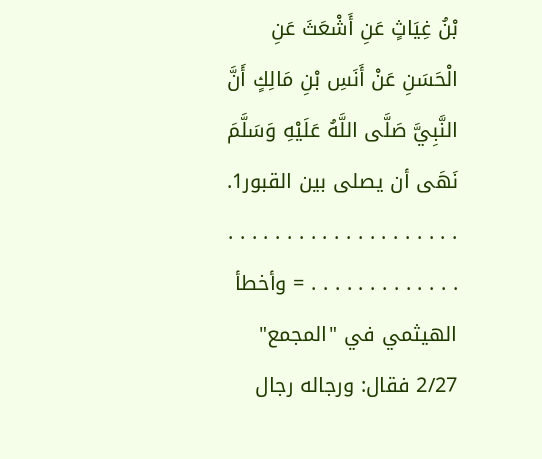بْنُ غِيَاثٍ عَنِ أَشْعَثَ عَنِ الْحَسَنِ عَنْ أَنَسِ بْنِ مَالِكٍ أَنَّ النَّبِيَّ صَلَّى اللَّهُ عَلَيْهِ وَسَلَّمَ نَهَى أن يصلى بين القبور1.
. . . . . . . . . . . . . . . . . . . . . . . . . . . . . . . . . = وأخطأ الهيثمي في "المجمع" 2/27 فقال: ورجاله رجال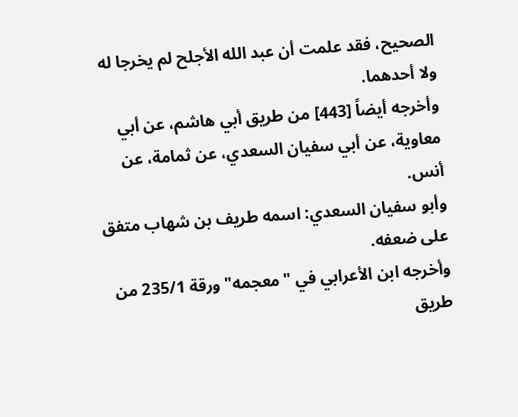الصحيح، فقد علمت أن عبد الله الأجلح لم يخرجا له ولا أحدهما.
وأخرجه أيضاً [443] من طريق أبي هاشم، عن أبي معاوية، عن أبي سفيان السعدي، عن ثمامة، عن أنس.
وأبو سفيان السعدي: اسمه طريف بن شهاب متفق على ضعفه.
وأخرجه ابن الأعرابي في "معجمه" ورقة 235/1 من طريق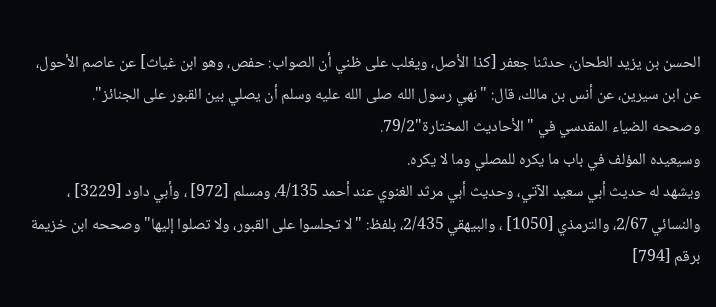الحسن بن يزيد الطحان، حدثنا جعفر [كذا الأصل، ويغلب على ظني أن الصواب: حفص، وهو ابن غياث] عن عاصم الأحول، عن ابن سيرين، عن أنس بن مالك، قال: "نهي رسول الله صلى الله عليه وسلم أن يصلي بين القبور على الجنائز".
وصححه الضياء المقدسي في "الأحاديث المختارة"79/2.
وسيعيده المؤلف في باب ما يكره للمصلي وما لا يكره.
ويشهد له حديث أبي سعيد الآتي، وحديث أبي مرثد الغنوي عند أحمد 4/135، ومسلم [972] ، وأبي داود [3229] ، والنسائي 2/67، والترمذي [1050] ، والبيهقي 2/435، بلفظ: "لا تجلسوا على القبور، ولا تصلوا إليها" وصححه ابن خزيمة برقم [794]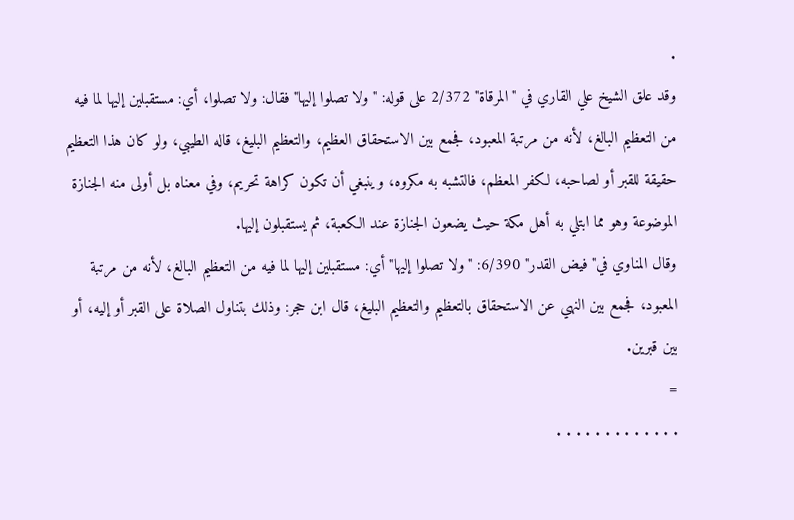.
وقد علق الشيخ علي القاري في "المرقاة" 2/372 على قوله: "ولا تصلوا إليها" فقال: ولا تصلوا، أي: مستقبلين إليها لما فيه من التعظيم البالغ، لأنه من مرتبة المعبود، فجمع بين الاستحقاق العظيم، والتعظيم البليغ، قاله الطيبي، ولو كان هذا التعظيم حقيقة للقبر أو لصاحبه، لكفر المعظم، فالتشبه به مكروه، وينبغي أن تكون كراهة تحريم، وفي معناه بل أولى منه الجنازة الموضوعة وهو مما ابتلي به أهل مكة حيث يضعون الجنازة عند الكعبة، ثم يستقبلون إليها.
وقال المناوي في"فيض القدر" 6/390: "ولا تصلوا إليها" أي: مستقبلين إليها لما فيه من التعظيم البالغ، لأنه من مرتبة المعبود، فجمع بين النهي عن الاستحقاق بالتعظيم والتعظيم البليغ، قال ابن حجر: وذلك بتناول الصلاة على القبر أو إليه، أو بين قبرين.
=
. . . . . . . . . . . . .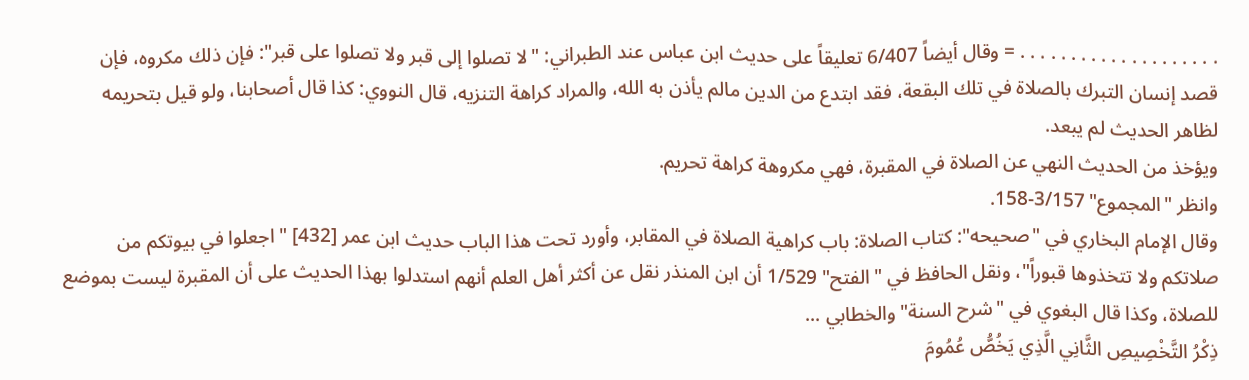. . . . . . . . . . . . . . . . . . . . = وقال أيضاً 6/407 تعليقاً على حديث ابن عباس عند الطبراني: "لا تصلوا إلى قبر ولا تصلوا على قبر": فإن ذلك مكروه، فإن قصد إنسان التبرك بالصلاة في تلك البقعة، فقد ابتدع من الدين مالم يأذن به الله، والمراد كراهة التنزيه، قال النووي: كذا قال أصحابنا، ولو قيل بتحريمه لظاهر الحديث لم يبعد.
ويؤخذ من الحديث النهي عن الصلاة في المقبرة، فهي مكروهة كراهة تحريم.
وانظر "المجموع" 3/157-158.
وقال الإمام البخاري في "صحيحه": كتاب الصلاة: باب كراهية الصلاة في المقابر، وأورد تحت هذا الباب حديث ابن عمر [432] " اجعلوا في بيوتكم من صلاتكم ولا تتخذوها قبوراً"، ونقل الحافظ في "الفتح" 1/529 أن ابن المنذر نقل عن أكثر أهل العلم أنهم استدلوا بهذا الحديث على أن المقبرة ليست بموضع للصلاة، وكذا قال البغوي في "شرح السنة" والخطابي ...
ذِكْرُ التَّخْصِيصِ الثَّانِي الَّذِي يَخُصُّ عُمُومَ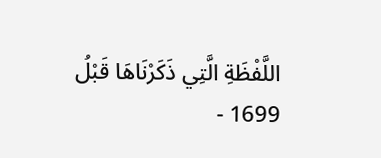اللَّفْظَةِ الَّتِي ذَكَرْنَاهَا قَبْلُ
1699 -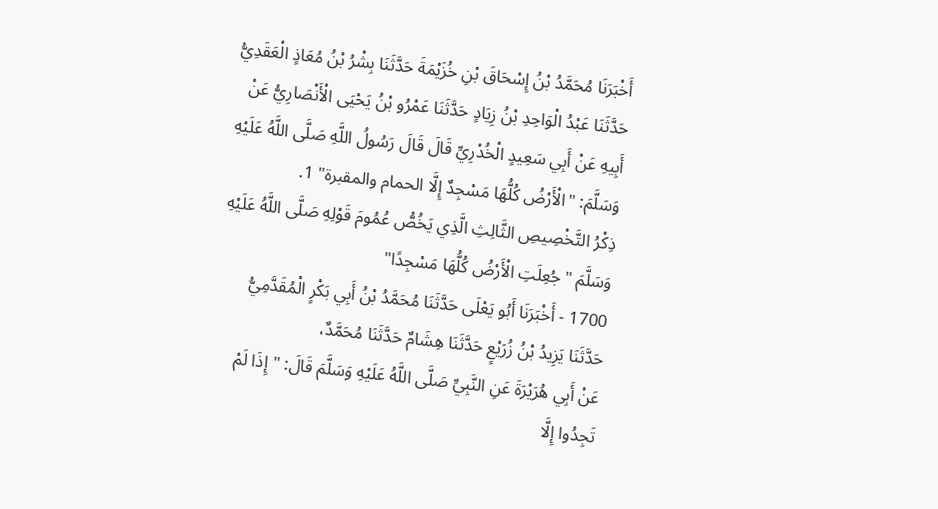أَخْبَرَنَا مُحَمَّدُ بْنُ إِسْحَاقَ بْنِ خُزَيْمَةَ حَدَّثَنَا بِشْرُ بْنُ مُعَاذٍ الْعَقَدِيُّ حَدَّثَنَا عَبْدُ الْوَاحِدِ بْنُ زِيَادٍ حَدَّثَنَا عَمْرُو بْنُ يَحْيَى الْأَنْصَارِيُّ عَنْ أَبِيهِ عَنْ أَبِي سَعِيدٍ الْخُدْرِيِّ قَالَ قَالَ رَسُولُ اللَّهِ صَلَّى اللَّهُ عَلَيْهِ وَسَلَّمَ: "الْأَرْضُ كُلُّهَا مَسْجِدٌ إِلَّا الحمام والمقبرة" 1.
ذِكْرُ التَّخْصِيصِ الثَّالِثِ الَّذِي يَخُصُّ عُمُومَ قَوْلِهِ صَلَّى اللَّهُ عَلَيْهِ وَسَلَّمَ "جُعِلَتِ الْأَرْضُ كُلُّهَا مَسْجِدًا"
1700 - أَخْبَرَنَا أَبُو يَعْلَى حَدَّثَنَا مُحَمَّدُ بْنُ أَبِي بَكْرٍ الْمُقَدَّمِيُّ حَدَّثَنَا يَزِيدُ بْنُ زُرَيْعٍ حَدَّثَنَا هِشَامٌ حَدَّثَنَا مُحَمَّدٌ،
عَنْ أَبِي هُرَيْرَةَ عَنِ النَّبِيِّ صَلَّى اللَّهُ عَلَيْهِ وَسَلَّمَ قَالَ: "إِذَا لَمْ تَجِدُوا إِلَّا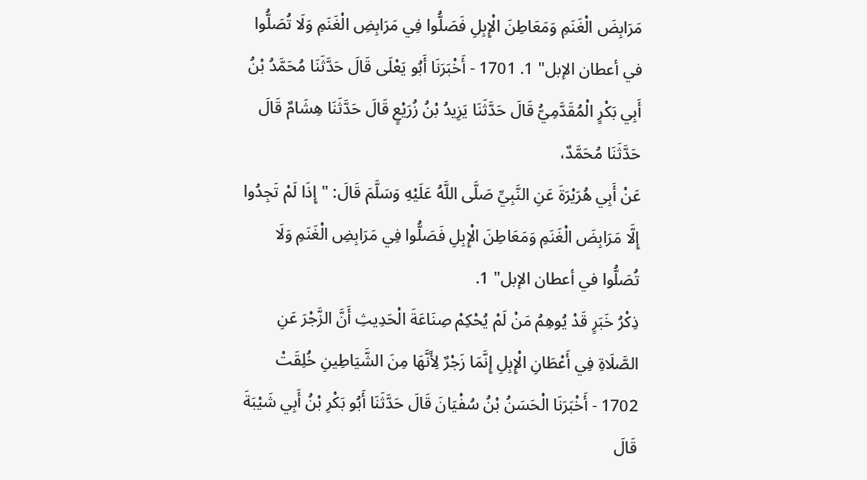مَرَابِضَ الْغَنَمِ وَمَعَاطِنَ الْإِبِلِ فَصَلُّوا فِي مَرَابِضِ الْغَنَمِ وَلَا تُصَلُّوا في أعطان الإبل" 1. 1701 - أَخْبَرَنَا أَبُو يَعْلَى قَالَ حَدَّثَنَا مُحَمَّدُ بْنُ أَبِي بَكْرٍ الْمُقَدَّمِيُّ قَالَ حَدَّثَنَا يَزِيدُ بْنُ زُرَيْعٍ قَالَ حَدَّثَنَا هِشَامٌ قَالَ حَدَّثَنَا مُحَمَّدٌ،
عَنْ أَبِي هُرَيْرَةَ عَنِ النَّبِيِّ صَلَّى اللَّهُ عَلَيْهِ وَسَلَّمَ قَالَ: "إِذَا لَمْ تَجِدُوا إِلَّا مَرَابِضَ الْغَنَمِ وَمَعَاطِنَ الْإِبِلِ فَصَلُّوا فِي مَرَابِضِ الْغَنَمِ وَلَا تُصَلُّوا في أعطان الإبل" 1.
ذِكْرُ خَبَرٍ قَدْ يُوهِمُ مَنْ لَمْ يُحْكِمْ صِنَاعَةَ الْحَدِيثِ أَنَّ الزَّجْرَ عَنِ الصَّلَاةِ فِي أَعْطَانِ الْإِبِلِ إِنَّمَا زَجْرٌ لِأَنَّهَا مِنَ الشَّيَاطِينِ خُلِقَتْ
1702 - أَخْبَرَنَا الْحَسَنُ بْنُ سُفْيَانَ قَالَ حَدَّثَنَا أَبُو بَكْرِ بْنُ أَبِي شَيْبَةَ قَالَ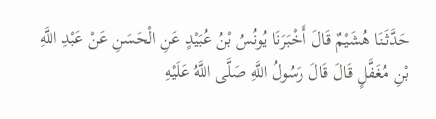حَدَّثَنَا هُشَيْمٌ قَالَ أَخْبَرَنَا يُونُسُ بْنُ عُبَيْدٍ عَنِ الْحَسَنِ عَنْ عَبْدِ اللَّهِ بْنِ مُغَفَّلٍ قَالَ قَالَ رَسُولُ اللَّهِ صَلَّى اللَّهُ عَلَيْهِ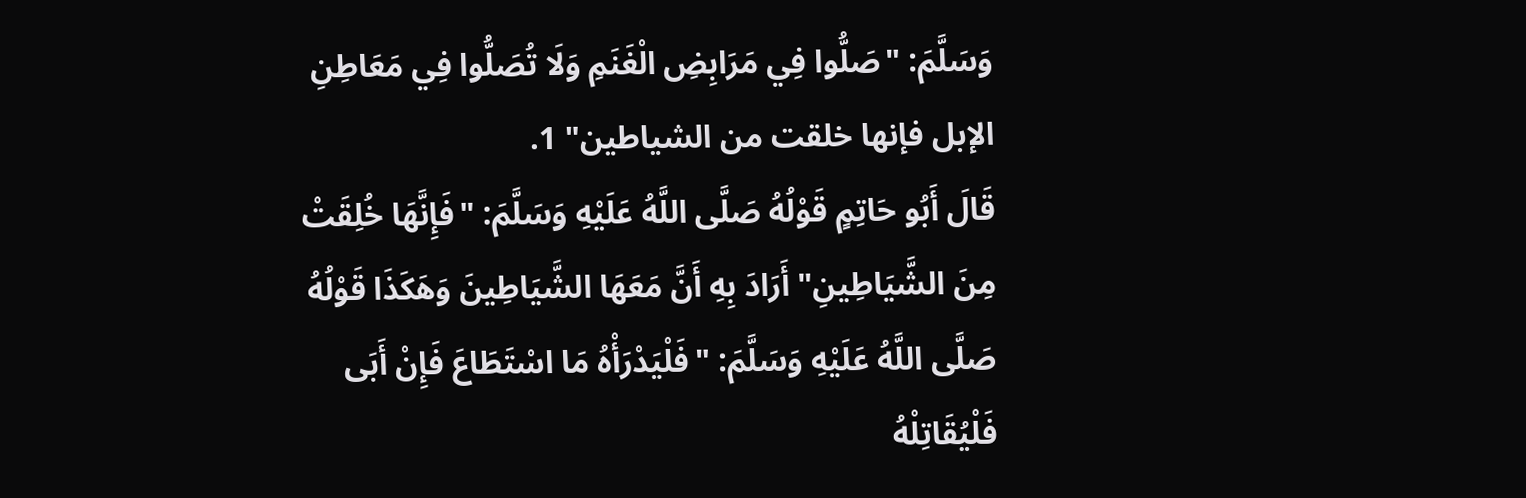وَسَلَّمَ: "صَلُّوا فِي مَرَابِضِ الْغَنَمِ وَلَا تُصَلُّوا فِي مَعَاطِنِ الإبل فإنها خلقت من الشياطين" 1.
قَالَ أَبُو حَاتِمٍ قَوْلُهُ صَلَّى اللَّهُ عَلَيْهِ وَسَلَّمَ: "فَإِنَّهَا خُلِقَتْ مِنَ الشَّيَاطِينِ" أَرَادَ بِهِ أَنَّ مَعَهَا الشَّيَاطِينَ وَهَكَذَا قَوْلُهُ صَلَّى اللَّهُ عَلَيْهِ وَسَلَّمَ: "فَلْيَدْرَأْهُ مَا اسْتَطَاعَ فَإِنْ أَبَى فَلْيُقَاتِلْهُ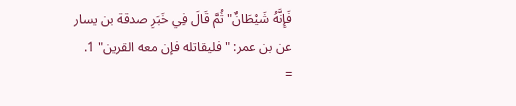فَإِنَّهُ شَيْطَانٌ" ثُمَّ قَالَ فِي خَبَرِ صدقة بن يسار عن بن عمر: "فليقاتله فإن معه القرين" 1.
=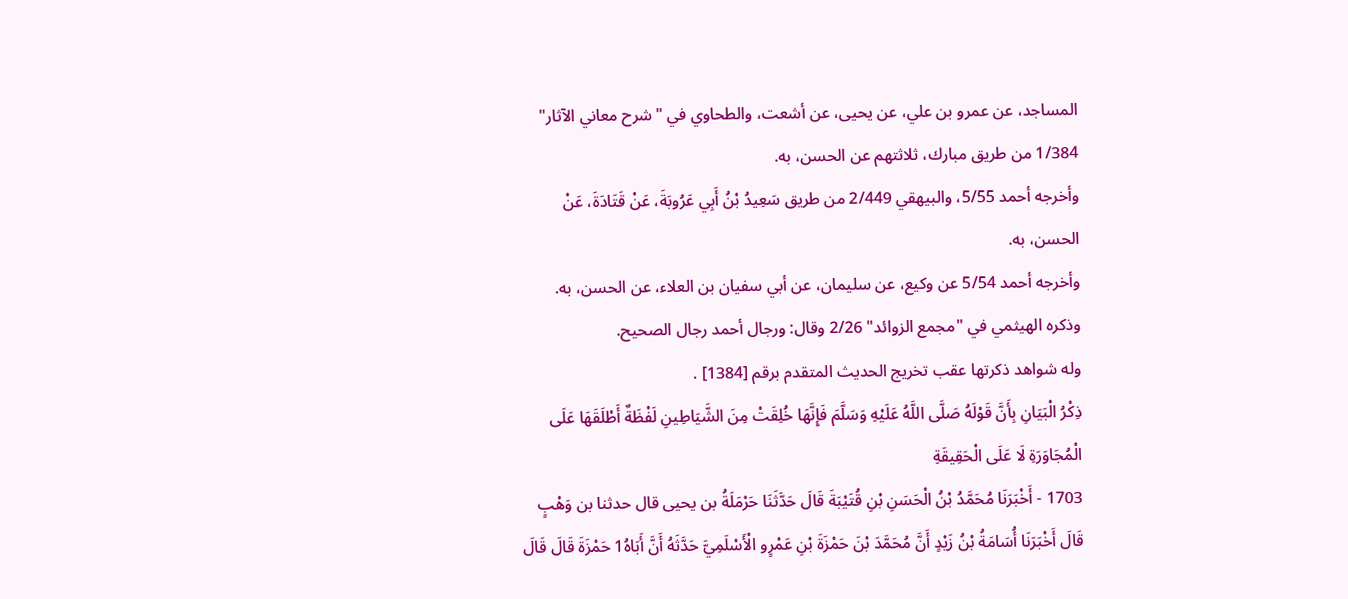المساجد، عن عمرو بن علي، عن يحيى، عن أشعت، والطحاوي في "شرح معاني الآثار" 1/384 من طريق مبارك، ثلاثتهم عن الحسن، به.
وأخرجه أحمد 5/55، والبيهقي 2/449 من طريق سَعِيدُ بْنُ أَبِي عَرُوبَةَ، عَنْ قَتَادَةَ، عَنْ الحسن، به.
وأخرجه أحمد 5/54 عن وكيع، عن سليمان، عن أبي سفيان بن العلاء، عن الحسن، به.
وذكره الهيثمي في "مجمع الزوائد" 2/26 وقال: ورجال أحمد رجال الصحيح.
وله شواهد ذكرتها عقب تخريج الحديث المتقدم برقم [1384] .
ذِكْرُ الْبَيَانِ بِأَنَّ قَوْلَهُ صَلَّى اللَّهُ عَلَيْهِ وَسَلَّمَ فَإِنَّهَا خُلِقَتْ مِنَ الشَّيَاطِينِ لَفْظَةٌ أَطْلَقَهَا عَلَى الْمُجَاوَرَةِ لَا عَلَى الْحَقِيقَةِ
1703 - أَخْبَرَنَا مُحَمَّدُ بْنُ الْحَسَنِ بْنِ قُتَيْبَةَ قَالَ حَدَّثَنَا حَرْمَلَةُ بن يحيى قال حدثنا بن وَهْبٍ قَالَ أَخْبَرَنَا أُسَامَةُ بْنُ زَيْدٍ أَنَّ مُحَمَّدَ بْنَ حَمْزَةَ بْنِ عَمْرٍو الْأَسْلَمِيَّ حَدَّثَهُ أَنَّ أَبَاهُ1 حَمْزَةَ قَالَ قَالَ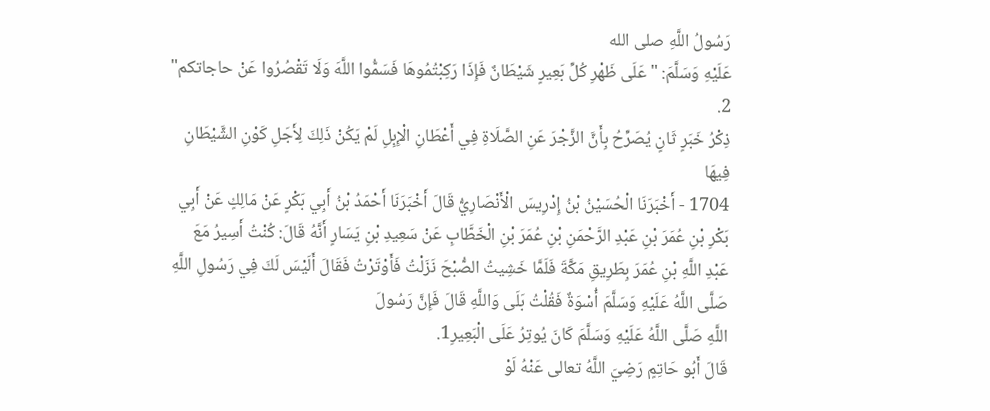رَسُولُ اللَّهِ صلى الله
عَلَيْهِ وَسَلَّمَ: "عَلَى ظَهْرِ كُلِّ بَعِيرٍ شَيْطَانٌ فَإِذَا رَكِبْتُمُوهَا فَسَمُّوا اللَّهَ وَلَا تَقْصُرُوا عَنْ حاجاتكم" 2.
ذِكْرُ خَبَرٍ ثَانٍ يُصَرِّحُ بِأَنَّ الزَّجْرَ عَنِ الصَّلَاةِ فِي أَعْطَانِ الْإِبِلِ لَمْ يَكُنْ ذَلِكَ لِأَجَلِ كَوْنِ الشَّيْطَانِ فِيهَا
1704 - أَخْبَرَنَا الْحُسَيْنُ بْنُ إِدْرِيسَ الْأَنْصَارِيُّ قَالَ أَخْبَرَنَا أَحْمَدُ بْنُ أَبِي بَكْرٍ عَنْ مَالِكٍ عَنْ أَبِي بَكْرِ بْنِ عُمَرَ بْنِ عَبْدِ الرَّحْمَنِ بْنِ عُمَرَ بْنِ الْخَطَّابِ عَنْ سَعِيدِ بْنِ يَسَارٍ أَنَّهُ قَالَ: كُنْتُ أَسِيرُ مَعَ عَبْدِ اللَّهِ بْنِ عُمَرَ بِطَرِيقِ مَكَّةَ فَلَمَّا خَشِيتُ الصُّبْحَ نَزَلْتُ فَأَوْتَرْتُ فَقَالَ أَلَيْسَ لَكَ فِي رَسُولِ اللَّهِ صَلَّى اللَّهُ عَلَيْهِ وَسَلَّمَ أُسْوَةٌ فَقُلْتُ بَلَى وَاللَّهِ قَالَ فَإِنَّ رَسُولَ
اللَّهِ صَلَّى اللَّهُ عَلَيْهِ وَسَلَّمَ كَانَ يُوتِرُ عَلَى الْبَعِيرِ1.
قَالَ أَبُو حَاتِمٍ رَضِيَ اللَّهُ تعالى عَنْهُ لَوْ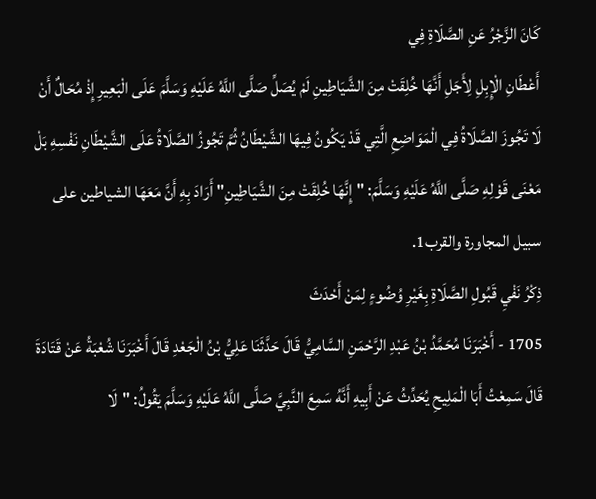كَانَ الزَّجْرُ عَنِ الصَّلَاةِ فِي
أَعْطَانِ الْإِبِلِ لِأَجَلِ أَنَّهَا خُلِقَتْ مِنَ الشَّيَاطِينِ لَمْ يُصَلِّ صَلَّى اللَّهُ عَلَيْهِ وَسَلَّمَ عَلَى الْبَعِيرِ إِذْ مُحَالٌ أَنْ لَا تَجُوزَ الصَّلَاةُ فِي الْمَوَاضِعِ الَّتِي قَدْ يَكُونُ فِيهَا الشَّيْطَانُ ثُمَّ تَجُوزُ الصَّلَاةُ عَلَى الشَّيْطَانِ نَفْسِهِ بَلْ مَعْنَى قَوْلِهِ صَلَّى اللَّهُ عَلَيْهِ وَسَلَّمَ: "إِنَّهَا خُلِقَتْ مِنَ الشَّيَاطِينِ" أَرَادَ بِهِ أَنَّ مَعَهَا الشياطين على سبيل المجاورة والقرب1.
ذِكْرُ نَفْيِ قَبُولِ الصَّلَاةِ بِغَيْرِ وُضُوءٍ لِمَنْ أَحْدَثَ
1705 - أَخْبَرَنَا مُحَمَّدُ بْنُ عَبْدِ الرَّحْمَنِ السَّامِيُّ قَالَ حَدَّثَنَا عَلِيُّ بْنُ الْجَعْدِ قَالَ أَخْبَرَنَا شُعْبَةُ عَنْ قَتَادَةَ قَالَ سَمِعْتُ أَبَا الْمَلِيحِ يُحَدِّثُ عَنْ أَبِيهِ أَنَّهُ سَمِعَ النَّبِيَّ صَلَّى اللَّهُ عَلَيْهِ وَسَلَّمَ يَقُولُ: "لَا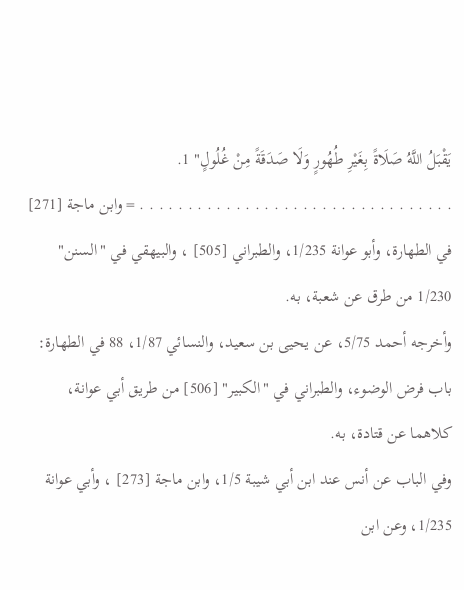يَقْبَلُ اللَّهُ صَلَاةً بِغَيْرِ طُهُورٍ وَلَا صَدَقَةً مِنْ غُلُولٍ" 1.
. . . . . . . . . . . . . . . . . . . . . . . . . . . . . . . . . = وابن ماجة [271] في الطهارة، وأبو عوانة 1/235، والطبراني [505] ، والبيهقي في "السنن" 1/230 من طرق عن شعبة، به.
وأخرجه أحمد 5/75، عن يحيى بن سعيد، والنسائي 1/87، 88 في الطهارة: باب فرض الوضوء، والطبراني في "الكبير" [506] من طريق أبي عوانة، كلاهما عن قتادة، به.
وفي الباب عن أنس عند ابن أبي شيبة 1/5، وابن ماجة [273] ، وأبي عوانة 1/235، وعن ابن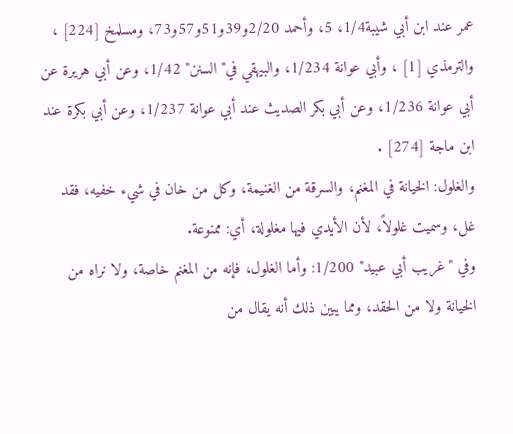عمر عند ابن أبي شيبة1/4، 5، وأحمد 2/20و39و51و57و73، ومسلمخ [224] ، والترمذي [1] ، وأبي عوانة 1/234، والبيهقي في"السنن" 1/42، وعن أبي هريرة عن أبي عوانة 1/236، وعن أبي بكر الصديث عند أبي عوانة 1/237، وعن أبي بكرة عند ابن ماجة [274] .
والغلول: الخيانة في المغنم، والسرقة من الغنيمة، وكل من خان في شيء خفيه، فقد غل، وسميت غلولاً، لأن الأيدي فيها مغلولة، أي: ممنوعة.
وفي "غريب أبي عبيد" 1/200: وأما الغلول، فإنه من المغنم خاصة، ولا نراه من الخيانة ولا من الحقد، ومما يبين ذلك أنه يقال من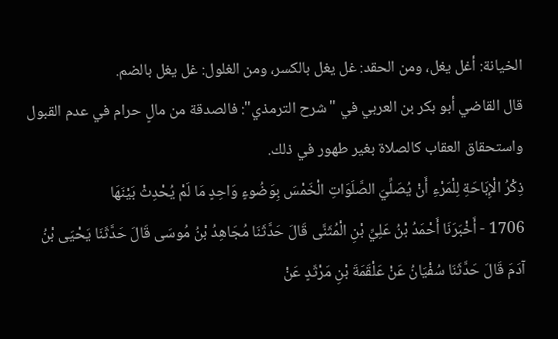الخيانة: أغل يغل، ومن الحقد: غل يغل بالكسر، ومن الغلول: غل يغل بالضم.
قال القاضي أبو بكر بن العربي في "شرح الترمذي": فالصدقة من مالٍ حرام في عدم القبول واستحقاق العقاب كالصلاة بغير طهور في ذلك.
ذِكْرُ الْإِبَاحَةِ لِلْمَرْءِ أَنْ يُصَلِّيَ الصَّلَوَاتِ الْخَمْسَ بِوَضُوءٍ وَاحِدٍ مَا لَمْ يُحْدِثْ بَيْنَهَا
1706 - أَخْبَرَنَا أَحْمَدُ بْنُ عَلِيِّ بْنِ الْمُثَنَّى قَالَ حَدَّثَنَا مُجَاهِدُ بْنُ مُوسَى قَالَ حَدَّثَنَا يَحْيَى بْنُ آدَمَ قَالَ حَدَّثَنَا سُفْيَانُ عَنْ عَلْقَمَةَ بْنِ مَرْثَدٍ عَنْ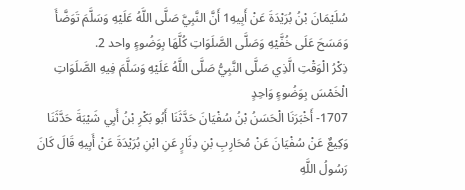سُلَيْمَانَ بْنُ بُرَيْدَةَ عَنْ أَبِيهِ1 أَنَّ النَّبِيَّ صَلَّى اللَّهُ عَلَيْهِ وَسَلَّمَ تَوَضَّأَ
وَمَسَحَ عَلَى خُفَّيْهِ وَصَلَّى الصَّلَوَاتِ كُلَّهَا بِوَضُوءٍ واحد 2.
ذِكْرُ الْوَقْتِ الَّذِي صَلَّى النَّبِيُّ صَلَّى اللَّهُ عَلَيْهِ وَسَلَّمَ فِيهِ الصَّلَوَاتِ الْخَمْسَ بِوَضُوءٍ وَاحِدٍ
1707- أَخْبَرَنَا الْحَسَنُ بْنُ سُفْيَانَ حَدَّثَنَا أَبُو بَكْرِ بْنُ أَبِي شَيْبَةَ حَدَّثَنَا وَكِيعٌ عَنْ سُفْيَانَ عَنْ مُحَارِبِ بْنِ دِثَارٍ عَنِ ابْنِ بُرَيْدَةَ عَنْ أَبِيهِ قَالَ كَانَ رَسُولُ اللَّهِ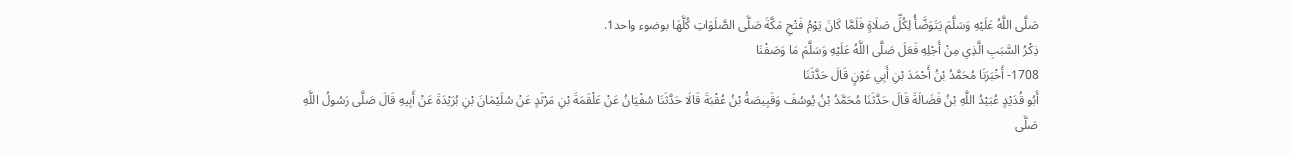صَلَّى اللَّهُ عَلَيْهِ وَسَلَّمَ يَتَوَضَّأُ لِكُلِّ صَلَاةٍ فَلَمَّا كَانَ يَوْمُ فَتْحِ مَكَّةَ صَلَّى الصَّلَوَاتِ كُلَّهَا بوضوء واحد1.
ذِكْرُ السَّبَبِ الَّذِي مِنْ أَجْلِهِ فَعَلَ صَلَّى اللَّهُ عَلَيْهِ وَسَلَّمَ مَا وَصَفْنَا
1708- أَخْبَرَنَا مُحَمَّدُ بْنُ أَحْمَدَ بْنِ أَبِي عَوْنٍ قَالَ حَدَّثَنَا
أَبُو قُدَيْدٍ عُبَيْدُ اللَّهِ بْنُ فَضَالَةَ قَالَ حَدَّثَنَا مُحَمَّدُ بْنُ يُوسُفَ وَقَبِيصَةُ بْنُ عُقْبَةَ قَالَا حَدَّثَنَا سُفْيَانُ عَنْ عَلْقَمَةَ بْنِ مَرْثَدٍ عَنْ سُلَيْمَانَ بْنِ بُرَيْدَةَ عَنْ أَبِيهِ قَالَ صَلَّى رَسُولُ اللَّهِ صَلَّى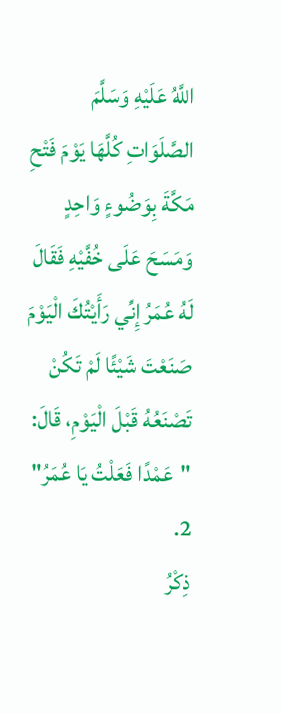اللَّهُ عَلَيْهِ وَسَلَّمَ الصَّلَوَاتِ كُلَّهَا يَوْمَ فَتْحِ مَكَّةَ بِوَضُوءٍ وَاحِدٍ وَمَسَحَ عَلَى خُفَّيْهِ فَقَالَ لَهُ عُمَرُ إِنِّي رَأَيْتُكَ الْيَوْمَ صَنَعْتَ شَيْئًا لَمْ تَكُنْ تَصْنَعُهُ قَبْلَ الْيَوْمِ، قَالَ: "عَمْدًا فَعَلْتُ يَا عُمَرُ" 2.
ذِكْرُ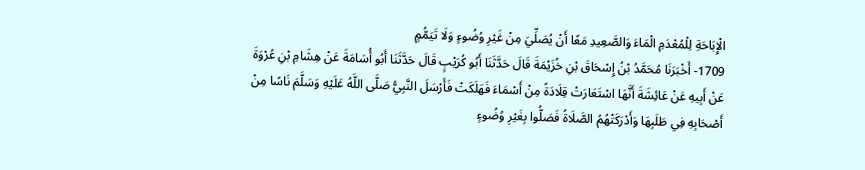الْإِبَاحَةِ لِلْمُعْدَمِ الْمَاءَ وَالصَّعِيدِ مَعًا أَنْ يُصَلِّيَ مِنْ غَيْرِ وُضُوءٍ وَلَا تَيَمُّمٍ
1709- أَخْبَرَنَا مُحَمَّدُ بْنُ إِسْحَاقَ بْنِ خُزَيْمَةَ قَالَ حَدَّثَنَا أَبُو كُرَيْبٍ قَالَ حَدَّثَنَا أَبُو أُسَامَةَ عَنْ هِشَامِ بْنِ عُرْوَةَ عَنْ أَبِيهِ عَنْ عَائِشَةَ أَنَّهَا اسْتَعَارَتْ قِلَادَةً مِنْ أَسْمَاءَ فَهَلَكَتْ فَأَرْسَلَ النَّبِيُّ صَلَّى اللَّهُ عَلَيْهِ وَسَلَّمَ نَاسًا مِنْ أَصْحَابِهِ فِي طَلَبِهَا وَأَدْرَكَتْهُمُ الصَّلَاةُ فَصَلُّوا بِغَيْرِ وُضُوءٍ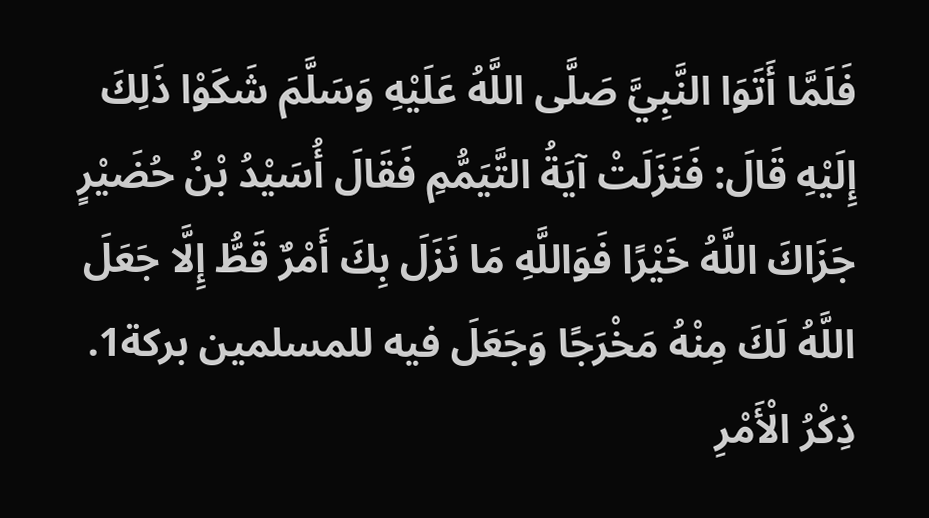فَلَمَّا أَتَوَا النَّبِيَّ صَلَّى اللَّهُ عَلَيْهِ وَسَلَّمَ شَكَوْا ذَلِكَ إِلَيْهِ قَالَ: فَنَزَلَتْ آيَةُ التَّيَمُّمِ فَقَالَ أُسَيْدُ بْنُ حُضَيْرٍ جَزَاكَ اللَّهُ خَيْرًا فَوَاللَّهِ مَا نَزَلَ بِكَ أَمْرٌ قَطُّ إِلَّا جَعَلَ اللَّهُ لَكَ مِنْهُ مَخْرَجًا وَجَعَلَ فيه للمسلمين بركة1.
ذِكْرُ الْأَمْرِ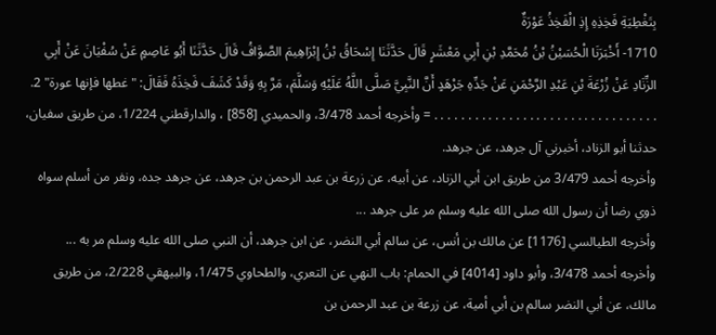بِتَغْطِيَةِ فَخِذِهِ إِذِ الْفَخِذُ عَوْرَةٌ
1710- أَخْبَرَنَا الْحُسَيْنُ بْنُ مُحَمَّدِ بْنِ أَبِي مَعْشَرٍ قَالَ حَدَّثَنَا إِسْحَاقُ بْنُ إِبْرَاهِيمَ الصَّوَّافُ قَالَ حَدَّثَنَا أَبُو عَاصِمٍ عَنْ سُفْيَانَ عَنْ أَبِي الزِّنَادِ عَنْ زُرْعَةَ بْنِ عَبْدِ الرَّحْمَنِ عَنْ جَدِّهِ جَرْهَدٍ أَنَّ النَّبِيَّ صَلَّى اللَّهُ عَلَيْهِ وَسَلَّمَ، مَرَّ بِهِ وَقَدْ كَشَفَ فَخِذَهُ فَقَالَ: "غطها فإنها عورة" 2.
. . . . . . . . . . . . . . . . . . . . . . . . . . . . . . . . . = وأخرجه أحمد 3/478، والحميدي [858] ، والدارقطني 1/224، من طريق سفيان، حدثنا أبو الزناد، أخبرني آل جرهد، عن جرهد.
وأخرجه أحمد 3/479 من طريق ابن أبي الزناد، عن أبيه، عن زرعة بن عبد الرحمن بن جرهد، عن جرهد جده، ونفر من أسلم سواه ذوي رضا أن رسول الله صلى الله عليه وسلم مر على جرهد ...
وأخرجه الطيالسي [1176] عن مالك بن أنس، عن سالم أبي النضر، عن ابن جرهد، أن النبي صلى الله عليه وسلم مر به ...
وأخرجه أحمد 3/478، وأبو داود [4014] في الحمام: باب النهي عن التعري، والطحاوي 1/475، والبيهقي 2/228، من طريق مالك، عن أبي النضر سالم بن أبي أمية، عن زرعة بن عبد الرحمن بن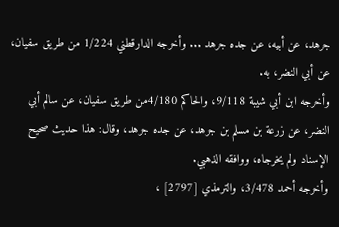جرهد، عن أبيه، عن جده جرهد ... وأخرجه الدارقطني 1/224 من طريق سفيان، عن أبي النضر، به.
وأخرجه ابن أبي شيبة 9/118، والحاكم 4/180من طريق سفيان، عن سالم أبي النضر، عن زرعة بن مسلم بن جرهد، عن جده جرهد، وقال: هذا حديث صحيح الإسناد ولم يخرجاه، ووافقه الذهبي.
وأخرجه أحمد 3/478، والترمذي [2797] ،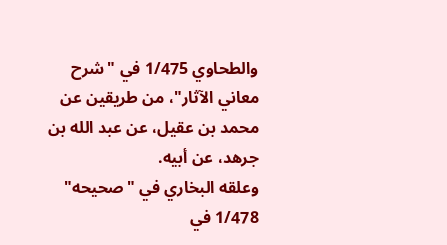والطحاوي 1/475 في "شرح معاني الآثار"، من طريقين عن محمد بن عقيل، عن عبد الله بن جرهد، عن أبيه.
وعلقه البخاري في "صحيحه" 1/478 في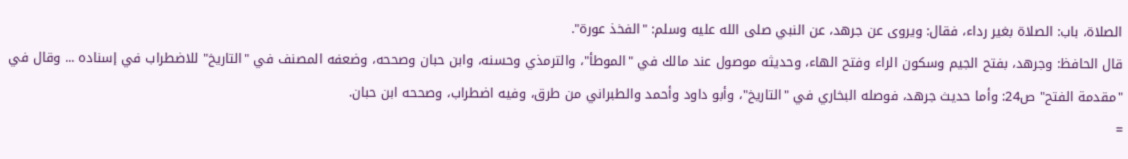الصلاة، باب: الصلاة بغير رداء، فقال: ويروى عن جرهد، عن النبي صلى الله عليه وسلم: "الفخذ عورة".
قال الحافظ: وجرهد، بفتح الجيم وسكون الراء وفتح الهاء، وحديثه موصول عند مالك في "الموطأ"، والترمذي وحسنه، وابن حبان وصححه، وضعفه المصنف في "التاريخ" للاضطراب في إسناده ... وقال في "مقدمة الفتح" ص24: وأما حديث جرهد، فوصله البخاري في "التاريخ"، وأبو داود وأحمد والطبراني من طرق، وفيه اضطراب، وصححه ابن حبان.
=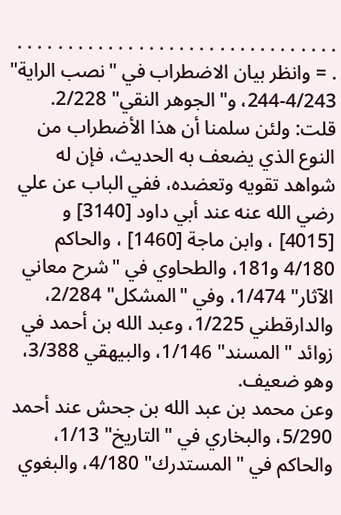. . . . . . . . . . . . . . . . . . . . . . . . . . . . . . . . . = وانظر بيان الاضطراب في "نصب الراية" 4/243-244، و"الجوهر النقي" 2/228.
قلت: ولئن سلمنا أن هذا الأضطراب من النوع الذي يضعف به الحديث، فإن له شواهد تقويه وتعضده، ففي الباب عن علي رضي الله عنه عند أبي داود [3140] و [4015] ، وابن ماجة [1460] ، والحاكم 4/180 و181، والطحاوي في "شرح معاني الآثار" 1/474، وفي "المشكل" 2/284، والدارقطني 1/225، وعبد الله بن أحمد في زوائد "المسند" 1/146، والبيهقي 3/388، وهو ضعيف.
وعن محمد بن عبد الله بن جحش عند أحمد 5/290، والبخاري في "التاريخ" 1/13، والحاكم في "المستدرك" 4/180، والبغوي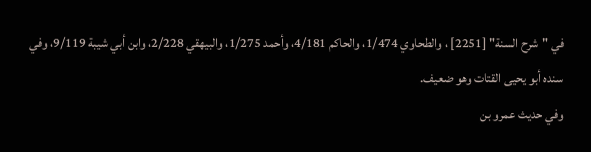في "شرح السنة" [2251] ، والطحاوي 1/474، والحاكم 4/181، وأحمد 1/275، والبيهقي 2/228، وابن أبي شيبة 9/119، وفي سنده أبو يحيى القتات وهو ضعيف.
وفي حديث عمرو بن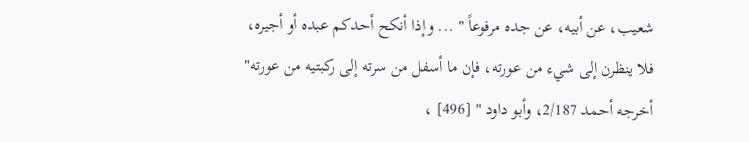شعيب، عن أبيه، عن جده مرفوعاً " ... وإذا أنكح أحدكم عبده أو أجيره، فلا ينظرن إلى شيء من عورته، فإن ما أسفل من سرته إلى ركبتيه من عورته" أخرجه أحمد 2/187، وأبو داود " [496] ،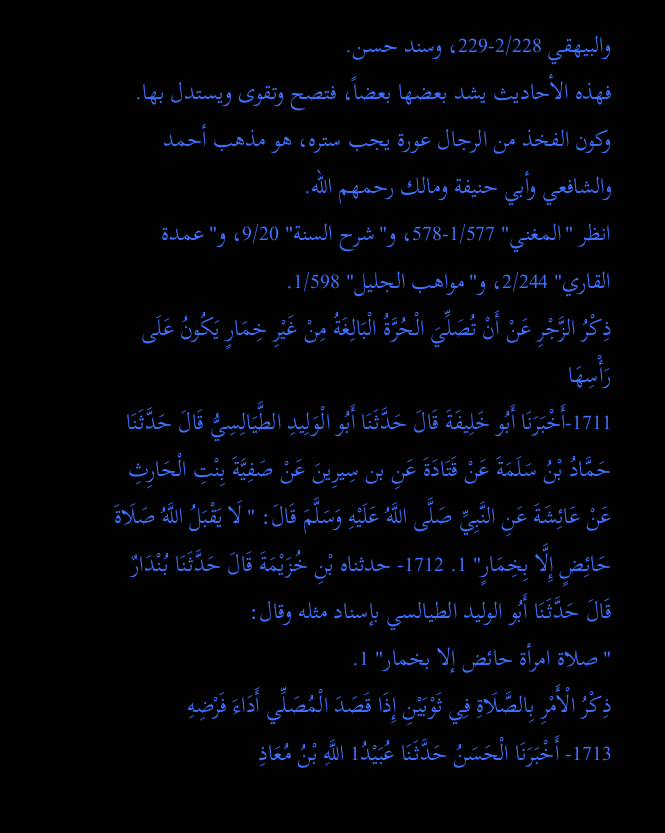والبيهقي 2/228-229، وسند حسن.
فهذه الأحاديث يشد بعضها بعضاً، فتصح وتقوى ويستدل بها.
وكون الفخذ من الرجال عورة يجب ستره، هو مذهب أحمد والشافعي وأبي حنيفة ومالك رحمهم الله.
انظر "المغني" 1/577-578، و"شرح السنة" 9/20، و"عمدة القاري" 2/244، و"مواهب الجليل" 1/598.
ذِكْرُ الزَّجْرِ عَنْ أَنْ تُصَلِّيَ الْحُرَّةُ الْبَالِغَةُ مِنْ غَيْرِ خِمَارٍ يَكُونُ عَلَى رَأْسِهَا
1711-أَخْبَرَنَا أَبُو خَلِيفَةَ قَالَ حَدَّثَنَا أَبُو الْوَلِيدِ الطَّيَالِسِيُّ قَالَ حَدَّثَنَا حَمَّادُ بْنُ سَلَمَةَ عَنْ قَتَادَةَ عَنِ بن سِيرِينَ عَنْ صَفِيَّةَ بِنْتِ الْحَارِثِ عَنْ عَائِشَةَ عَنِ النَّبِيِّ صَلَّى اللَّهُ عَلَيْهِ وَسَلَّمَ قَالَ: "لَا يَقْبَلُ اللَّهُ صَلَاةَ حَائِضٍ إِلَّا بِخِمَارٍ" 1. 1712- حدثناه بْنِ خُزَيْمَةَ قَالَ حَدَّثَنَا بُنْدَارٌ قَالَ حَدَّثَنَا أَبُو الوليد الطيالسي بإسناد مثله وقال:
"صلاة امرأة حائض إلا بخمار" 1.
ذِكْرُ الْأَمْرِ بِالصَّلَاةِ فِي ثَوْبَيْنِ إِذَا قَصَدَ الْمُصَلِّي أَدَاءَ فَرْضِهِ
1713- أَخْبَرَنَا الْحَسَنُ حَدَّثَنَا عُبَيْدُ1 اللَّهِ بْنُ مُعَاذِ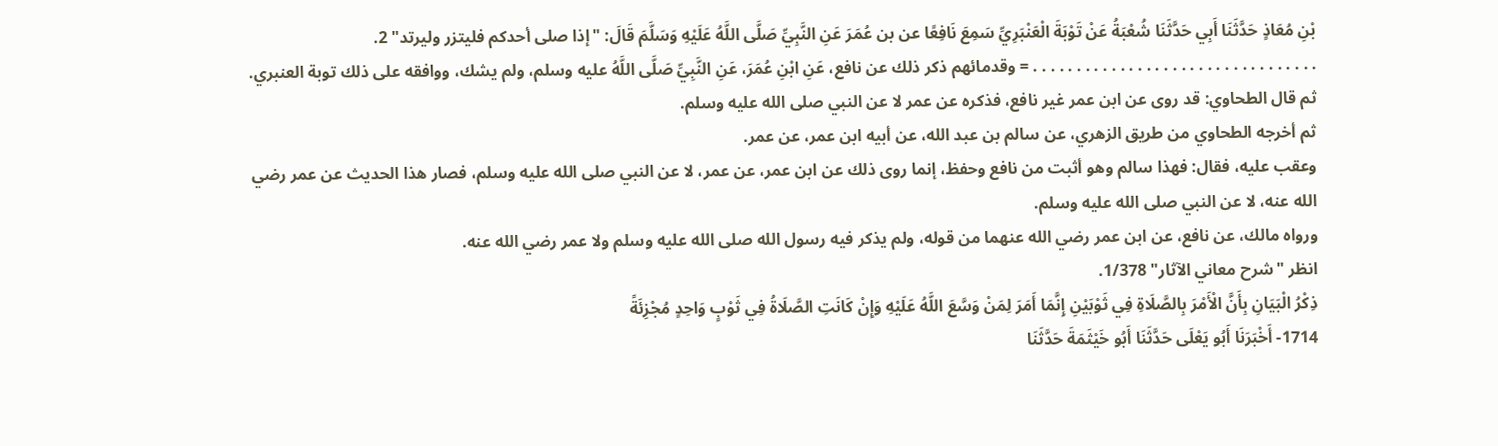بْنِ مُعَاذٍ حَدَّثَنَا أَبِي حَدَّثَنَا شُعْبَةُ عَنْ تَوْبَةَ الْعَنْبَرِيِّ سَمِعَ نَافِعًا عن بن عُمَرَ عَنِ النَّبِيِّ صَلَّى اللَّهُ عَلَيْهِ وَسَلَّمَ قَالَ: "إذا صلى أحدكم فليتزر وليرتد" 2.
. . . . . . . . . . . . . . . . . . . . . . . . . . . . . . . . . = وقدمائهم ذكر ذلك عن نافع، عَنِ ابْنِ عُمَرَ، عَنِ النَّبِيِّ صَلَّى اللَّهُ عليه وسلم، ولم يشك، ووافقه على ذلك توبة العنبري.
ثم قال الطحاوي: قد روى عن ابن عمر غير نافع، فذكره عن عمر لا عن النبي صلى الله عليه وسلم.
ثم أخرجه الطحاوي من طريق الزهري، عن سالم بن عبد الله، عن أبيه ابن عمر، عن عمر.
وعقب عليه، فقال: فهذا سالم وهو أثبت من نافع وحفظ، إنما روى ذلك عن ابن عمر، عن عمر، لا عن النبي صلى الله عليه وسلم، فصار هذا الحديث عن عمر رضي الله عنه، لا عن النبي صلى الله عليه وسلم.
ورواه مالك، عن نافع، عن ابن عمر رضي الله عنهما من قوله، ولم يذكر فيه رسول الله صلى الله عليه وسلم ولا عمر رضي الله عنه.
انظر "شرح معاني الآثار" 1/378.
ذِكْرُ الْبَيَانِ بِأَنَّ الْأَمْرَ بِالصَّلَاةِ فِي ثَوْبَيْنِ إِنَّمَا أَمَرَ لِمَنْ وَسَّعَ اللَّهُ عَلَيْهِ وَإِنْ كَانَتِ الصَّلَاةُ فِي ثَوْبٍ وَاحِدٍ مُجْزِئَةً
1714- أَخْبَرَنَا أَبُو يَعْلَى حَدَّثَنَا أَبُو خَيْثَمَةَ حَدَّثَنَا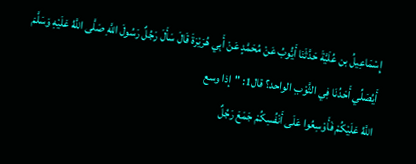إِسْمَاعِيلُ بن عُلَيَّةَ حَدَّثَنَا أَيُّوبُ عَنْ مُحَمَّدٍ عَنْ أَبِي هُرَيْرَةَ قَالَ سَأَلَ رَجُلٌ رَسُولَ اللَّهِ صَلَّى اللَّهُ عَلَيْهِ وَسَلَّمَ أَيُصَلِّي أَحَدُنَا فِي الثَّوْبِ الواحد؟ قال1: "إذا وسع
اللَّهُ عَلَيْكُمْ فَأَوْسِعُوا عَلَى أَنْفُسِكُمْ جَمَعَ رَجُلٌ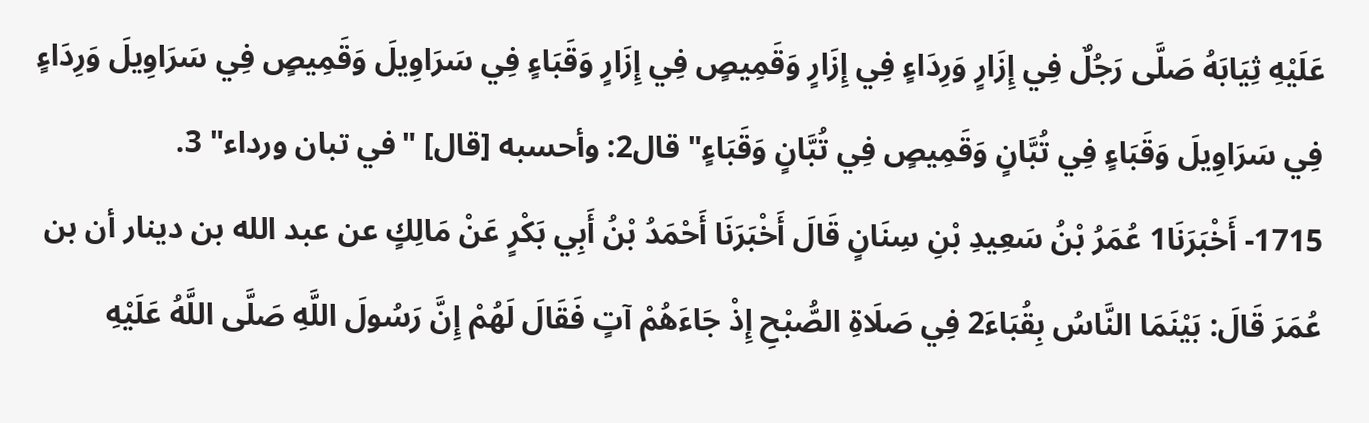عَلَيْهِ ثِيَابَهُ صَلَّى رَجُلٌ فِي إِزَارٍ وَرِدَاءٍ فِي إِزَارٍ وَقَمِيصٍ فِي إِزَارٍ وَقَبَاءٍ فِي سَرَاوِيلَ وَقَمِيصٍ فِي سَرَاوِيلَ وَرِدَاءٍ فِي سَرَاوِيلَ وَقَبَاءٍ فِي تُبَّانٍ وَقَمِيصٍ فِي تُبَّانٍ وَقَبَاءٍ" قال2: وأحسبه [قال] "في تبان ورداء" 3.
1715- أَخْبَرَنَا1 عُمَرُ بْنُ سَعِيدِ بْنِ سِنَانٍ قَالَ أَخْبَرَنَا أَحْمَدُ بْنُ أَبِي بَكْرٍ عَنْ مَالِكٍ عن عبد الله بن دينار أن بن عُمَرَ قَالَ: بَيْنَمَا النَّاسُ بِقُبَاءَ2 فِي صَلَاةِ الصُّبْحِ إِذْ جَاءَهُمْ آتٍ فَقَالَ لَهُمْ إِنَّ رَسُولَ اللَّهِ صَلَّى اللَّهُ عَلَيْهِ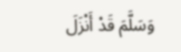وَسَلَّمَ قَدْ أَنْزَلَ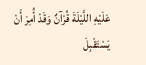عَلَيْهِ اللَّيْلَةَ قُرْآنٌ وَقَدْ أُمِرَ أَنْ يَسْتَقْبِلَ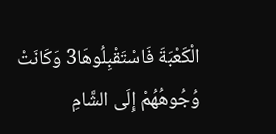الْكَعْبَةَ فَاسْتَقْبِلُوهَا3 وَكَانَتْ وُجُوهُهُمْ إِلَى الشَّامِ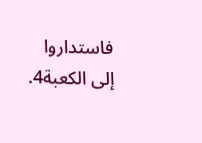فاستداروا إلى الكعبة4.